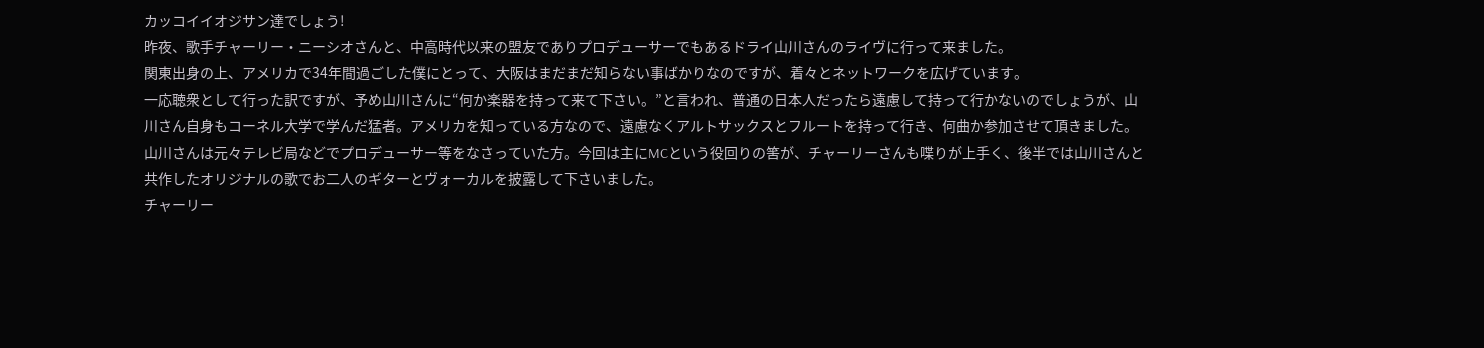カッコイイオジサン達でしょう!
昨夜、歌手チャーリー・ニーシオさんと、中高時代以来の盟友でありプロデューサーでもあるドライ山川さんのライヴに行って来ました。
関東出身の上、アメリカで34年間過ごした僕にとって、大阪はまだまだ知らない事ばかりなのですが、着々とネットワークを広げています。
一応聴衆として行った訳ですが、予め山川さんに“何か楽器を持って来て下さい。”と言われ、普通の日本人だったら遠慮して持って行かないのでしょうが、山川さん自身もコーネル大学で学んだ猛者。アメリカを知っている方なので、遠慮なくアルトサックスとフルートを持って行き、何曲か参加させて頂きました。山川さんは元々テレビ局などでプロデューサー等をなさっていた方。今回は主にMCという役回りの筈が、チャーリーさんも喋りが上手く、後半では山川さんと共作したオリジナルの歌でお二人のギターとヴォーカルを披露して下さいました。
チャーリー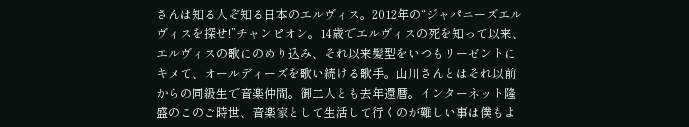さんは知る人ぞ知る日本のエルヴィス。2012年の“ジャパニーズエルヴィスを探せ!”チャンピオン。14歳でエルヴィスの死を知って以来、エルヴィスの歌にのめり込み、それ以来髪型をいつもリーゼントにキメて、オールディーズを歌い続ける歌手。山川さんとはそれ以前からの同級生で音楽仲間。御二人とも去年還暦。インターネット隆盛のこのご時世、音楽家として生活して行くのが難しい事は僕もよ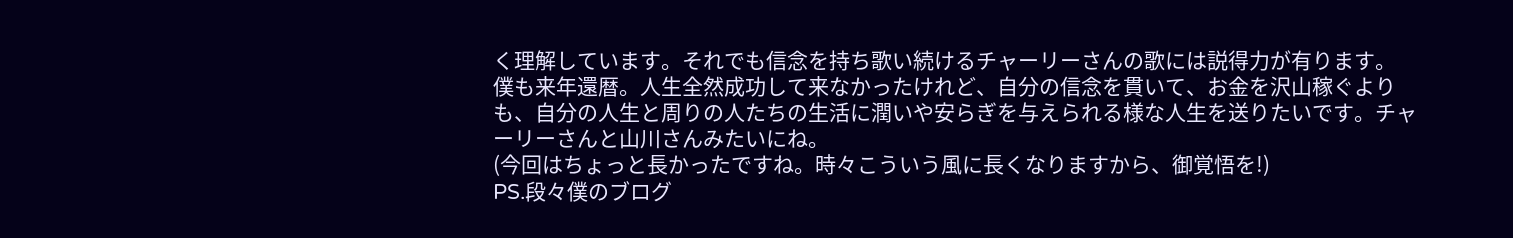く理解しています。それでも信念を持ち歌い続けるチャーリーさんの歌には説得力が有ります。
僕も来年還暦。人生全然成功して来なかったけれど、自分の信念を貫いて、お金を沢山稼ぐよりも、自分の人生と周りの人たちの生活に潤いや安らぎを与えられる様な人生を送りたいです。チャーリーさんと山川さんみたいにね。
(今回はちょっと長かったですね。時々こういう風に長くなりますから、御覚悟を!)
PS.段々僕のブログ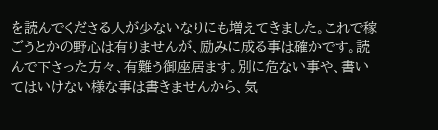を読んでくださる人が少ないなりにも増えてきました。これで稼ごうとかの野心は有りませんが、励みに成る事は確かです。読んで下さった方々、有難う御座居ます。別に危ない事や、書いてはいけない様な事は書きませんから、気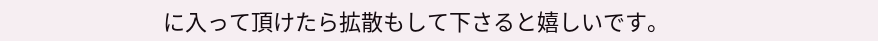に入って頂けたら拡散もして下さると嬉しいです。